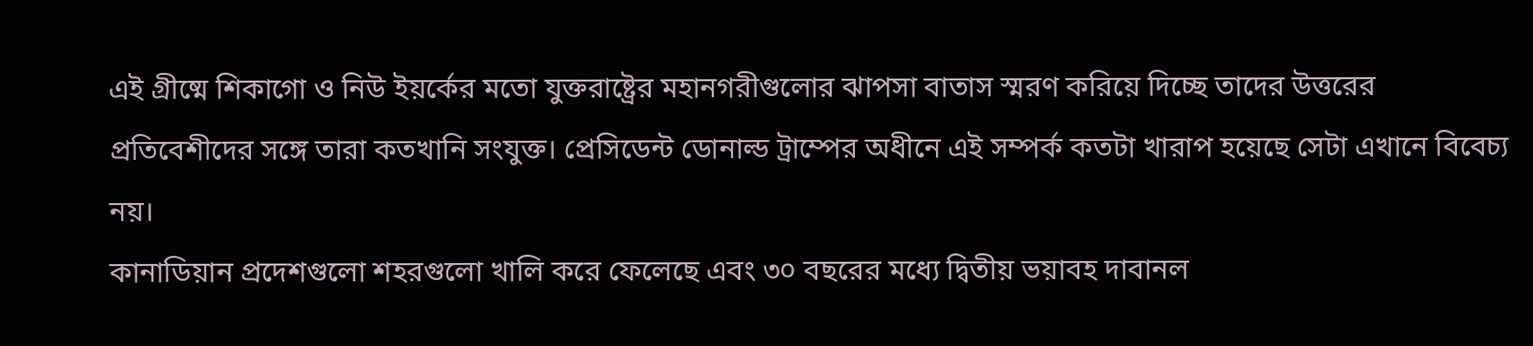এই গ্রীষ্মে শিকাগো ও নিউ ইয়র্কের মতো যুক্তরাষ্ট্রের মহানগরীগুলোর ঝাপসা বাতাস স্মরণ করিয়ে দিচ্ছে তাদের উত্তরের প্রতিবেশীদের সঙ্গে তারা কতখানি সংযুক্ত। প্রেসিডেন্ট ডোনাল্ড ট্রাম্পের অধীনে এই সম্পর্ক কতটা খারাপ হয়েছে সেটা এখানে বিবেচ্য নয়।
কানাডিয়ান প্রদেশগুলো শহরগুলো খালি করে ফেলেছে এবং ৩০ বছরের মধ্যে দ্বিতীয় ভয়াবহ দাবানল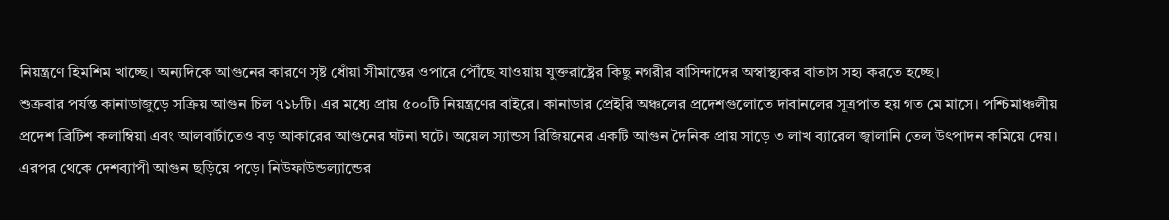নিয়ন্ত্রণে হিমশিম খাচ্ছে। অন্যদিকে আগুনের কারণে সৃষ্ট ধোঁয়া সীমান্তের ওপারে পৌঁছে যাওয়ায় যুক্তরাষ্ট্রের কিছু নগরীর বাসিন্দাদের অস্বাস্থ্যকর বাতাস সহ্য করতে হচ্ছে।
শুক্রবার পর্যন্ত কানাডাজুড়ে সক্রিয় আগুন চিল ৭১৮টি। এর মধ্যে প্রায় ৫০০টি নিয়ন্ত্রণের বাইরে। কানাডার প্রেইরি অঞ্চলের প্রদেশগুলোতে দাবানলের সূত্রপাত হয় গত মে মাসে। পশ্চিমাঞ্চলীয় প্রদেশ ব্রিটিশ কলাম্বিয়া এবং আলবার্টাতেও বড় আকারের আগুনের ঘটনা ঘটে। অয়েল স্যান্ডস রিজিয়নের একটি আগুন দৈনিক প্রায় সাড়ে ৩ লাখ ব্যারেল জ্বালানি তেল উৎপাদন কমিয়ে দেয়। এরপর থেকে দেশব্যাপী আগুন ছড়িয়ে পড়ে। নিউফাউন্ডল্যান্ডের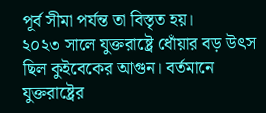পূর্ব সীমা পর্যন্ত তা বিস্তৃত হয়।
২০২৩ সালে যুক্তরাষ্ট্রে ধোঁয়ার বড় উৎস ছিল কুইবেকের আগুন। বর্তমানে যুক্তরাষ্ট্রের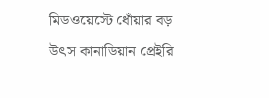মিডওয়েস্টে ধোঁয়ার বড় উৎস কানাডিয়ান প্রেইরি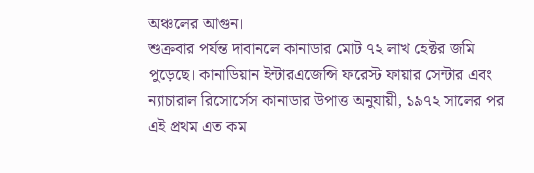অঞ্চলের আগুন।
শুক্রবার পর্যন্ত দাবানলে কানাডার মোট ৭২ লাখ হেক্টর জমি পুড়েছে। কানাডিয়ান ইন্টারএজেন্সি ফরেস্ট ফায়ার সেন্টার এবং ন্যাচারাল রিসোর্সেস কানাডার উপাত্ত অনুযায়ী, ১৯৭২ সালের পর এই প্রথম এত কম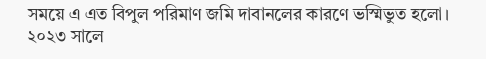সময়ে এ এত বিপুল পরিমাণ জমি দাবানলের কারণে ভস্মিভুত হলো। ২০২৩ সালে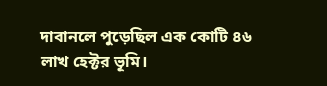দাবানলে পুড়েছিল এক কোটি ৪৬ লাখ হেক্টর ভূমি।